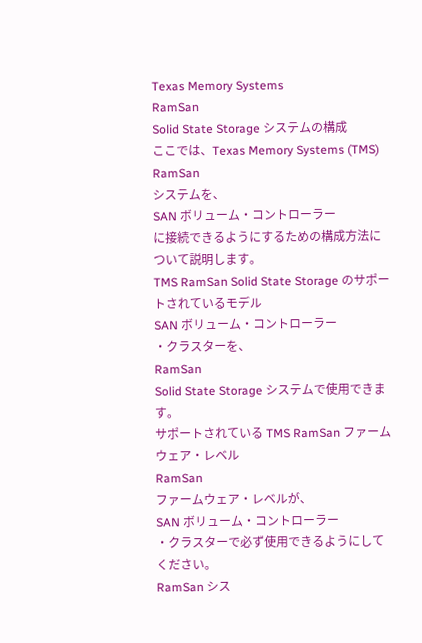Texas Memory Systems
RamSan
Solid State Storage システムの構成
ここでは、Texas Memory Systems (TMS)
RamSan
システムを、
SAN ボリューム・コントローラー
に接続できるようにするための構成方法について説明します。
TMS RamSan Solid State Storage のサポートされているモデル
SAN ボリューム・コントローラー
・クラスターを、
RamSan
Solid State Storage システムで使用できます。
サポートされている TMS RamSan ファームウェア・レベル
RamSan
ファームウェア・レベルが、
SAN ボリューム・コントローラー
・クラスターで必ず使用できるようにしてください。
RamSan シス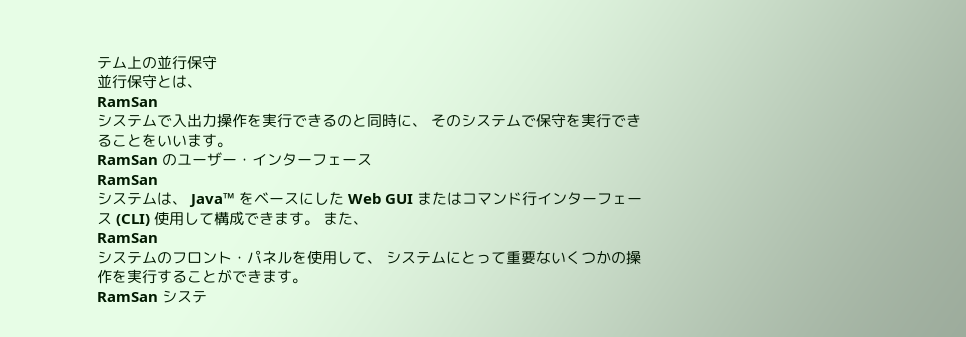テム上の並行保守
並行保守とは、
RamSan
システムで入出力操作を実行できるのと同時に、 そのシステムで保守を実行できることをいいます。
RamSan のユーザー・インターフェース
RamSan
システムは、 Java™ をベースにした Web GUI またはコマンド行インターフェース (CLI) 使用して構成できます。 また、
RamSan
システムのフロント・パネルを使用して、 システムにとって重要ないくつかの操作を実行することができます。
RamSan システ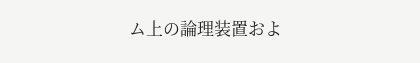ム上の論理装置およ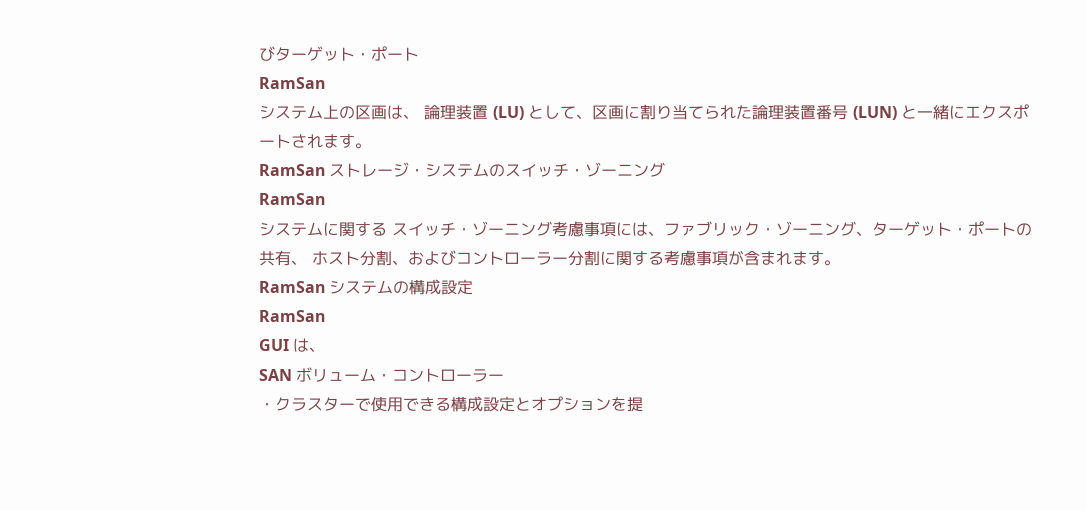びターゲット・ポート
RamSan
システム上の区画は、 論理装置 (LU) として、区画に割り当てられた論理装置番号 (LUN) と一緒にエクスポートされます。
RamSan ストレージ・システムのスイッチ・ゾーニング
RamSan
システムに関する スイッチ・ゾーニング考慮事項には、ファブリック・ゾーニング、ターゲット・ポートの共有、 ホスト分割、およびコントローラー分割に関する考慮事項が含まれます。
RamSan システムの構成設定
RamSan
GUI は、
SAN ボリューム・コントローラー
・クラスターで使用できる構成設定とオプションを提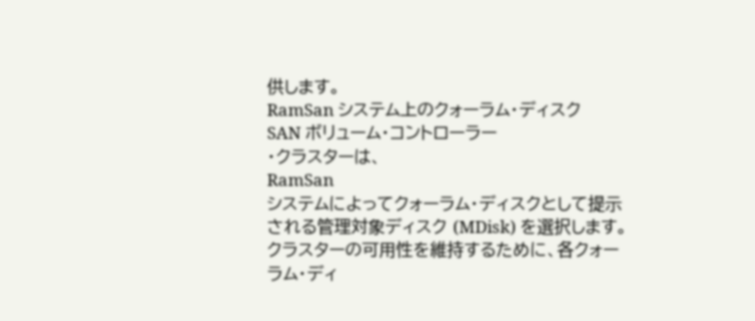供します。
RamSan システム上のクォーラム・ディスク
SAN ボリューム・コントローラー
・クラスターは、
RamSan
システムによってクォーラム・ディスクとして提示される管理対象ディスク (MDisk) を選択します。クラスターの可用性を維持するために、各クォーラム・ディ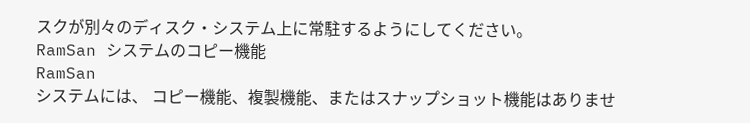スクが別々のディスク・システム上に常駐するようにしてください。
RamSan システムのコピー機能
RamSan
システムには、 コピー機能、複製機能、またはスナップショット機能はありませ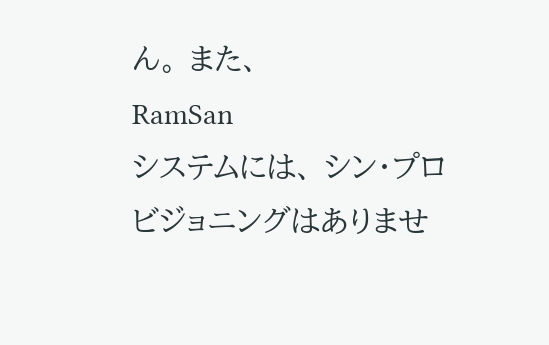ん。 また、
RamSan
システムには、 シン・プロビジョニングはありませ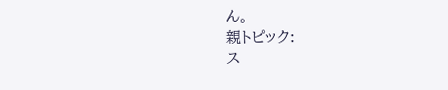ん。
親トピック:
ス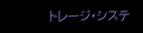トレージ・システ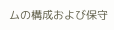ムの構成および保守